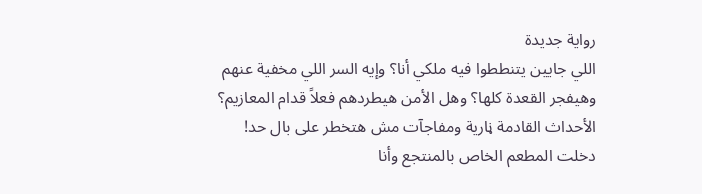رواية جديدة
اللي جايين يتنططوا فيه ملكي أنا؟ وإيه السر اللي مخفية عنهم وهيفجر القعدة كلها؟ وهل الأمن هيطردهم فعلاً قدام المعازيم؟ الأحداث القادمة ڼارية ومفاجآت مش هتخطر على بال حد!
دخلت المطعم الخاص بالمنتجع وأنا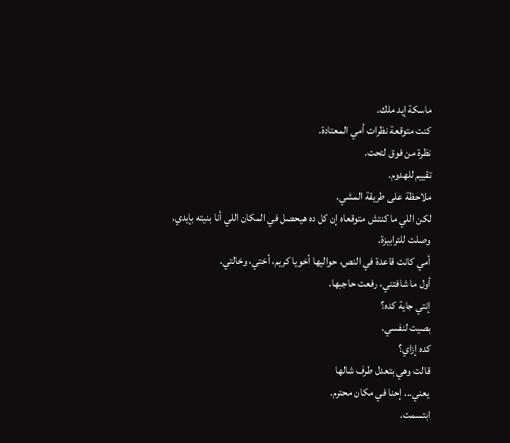ماسكة إيد ملك.
كنت متوقعة نظرات أمي المعتادة.
نظرة من فوق لتحت.
تقييم للهدوم.
ملاحظة على طريقة المشي.
لكن اللي ما كنتش متوقعاه إن كل ده هيحصل في المكان اللي أنا بنيته بإيدي.
وصلت للترابيزة.
أمي كانت قاعدة في النص، حواليها أخويا كريم، أختي، وخالتي.
أول ما شافتني، رفعت حاجبها.
إنتي جاية كده؟
بصيت لنفسي.
كده إزاي؟
قالت وهي بتعدل طرف شالها
يعني... إحنا في مكان محترم.
ابتسمت.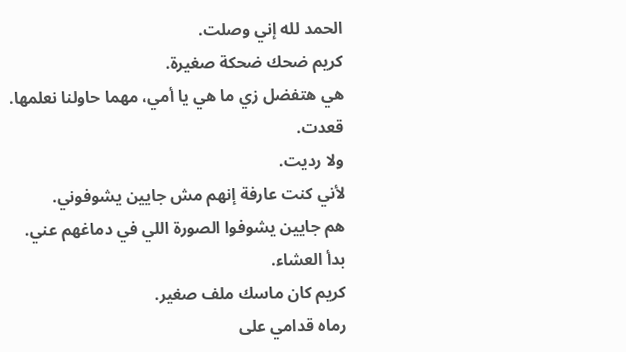الحمد لله إني وصلت.
كريم ضحك ضحكة صغيرة.
هي هتفضل زي ما هي يا أمي، مهما حاولنا نعلمها.
قعدت.
ولا رديت.
لأني كنت عارفة إنهم مش جايين يشوفوني.
هم جايين يشوفوا الصورة اللي في دماغهم عني.
بدأ العشاء.
كريم كان ماسك ملف صغير.
رماه قدامي على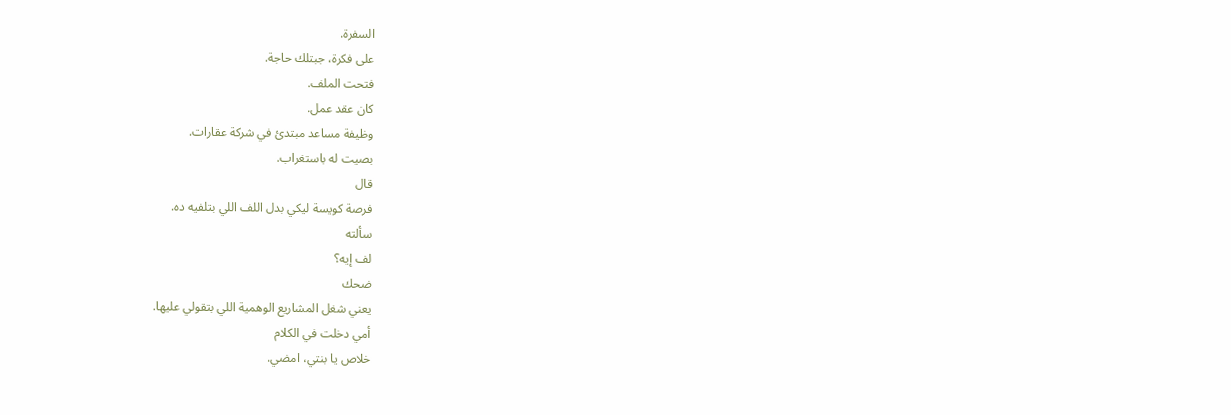السفرة.
على فكرة، جبتلك حاجة.
فتحت الملف.
كان عقد عمل.
وظيفة مساعد مبتدئ في شركة عقارات.
بصيت له باستغراب.
قال
فرصة كويسة ليكي بدل اللف اللي بتلفيه ده.
سألته
لف إيه؟
ضحك
يعني شغل المشاريع الوهمية اللي بتقولي عليها.
أمي دخلت في الكلام
خلاص يا بنتي، امضي.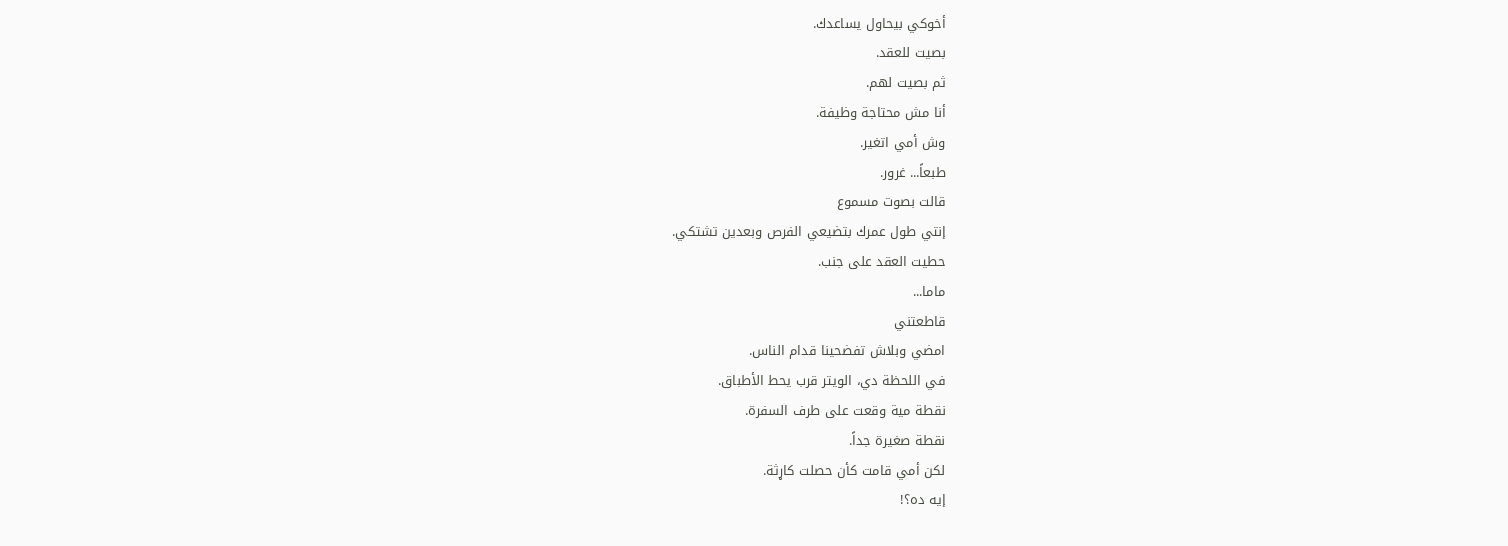أخوكي بيحاول يساعدك.
بصيت للعقد.
ثم بصيت لهم.
أنا مش محتاجة وظيفة.
وش أمي اتغير.
طبعاً... غرور.
قالت بصوت مسموع
إنتي طول عمرك بتضيعي الفرص وبعدين تشتكي.
حطيت العقد على جنب.
ماما...
قاطعتني
امضي وبلاش تفضحينا قدام الناس.
في اللحظة دي، الويتر قرب يحط الأطباق.
نقطة مية وقعت على طرف السفرة.
نقطة صغيرة جداً.
لكن أمي قامت كأن حصلت کاړثة.
إيه ده؟!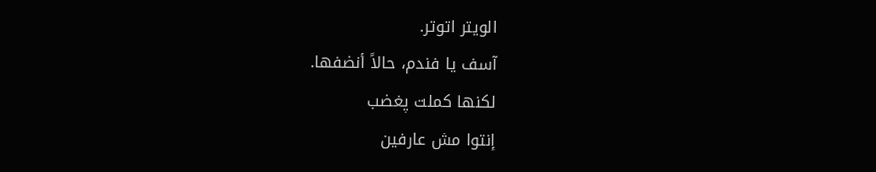الويتر اتوتر.
آسف يا فندم، حالاً أنضفها.
لكنها كملت پغضب
إنتوا مش عارفين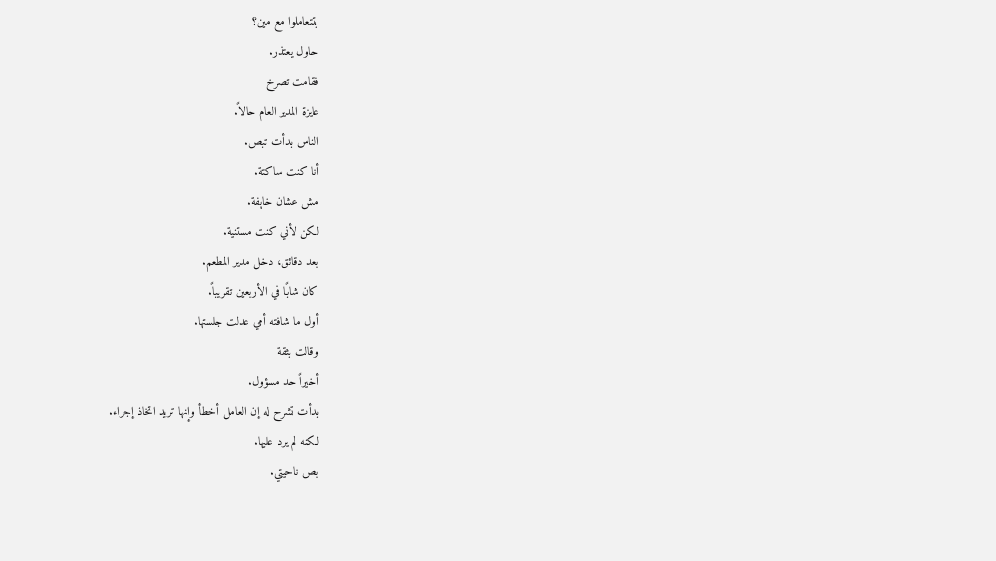بتتعاملوا مع مين؟
حاول يعتذر.
فقامت تصرخ
عايزة المدير العام حالاً.
الناس بدأت تبص.
أنا كنت ساكتة.
مش عشان خاېفة.
لكن لأني كنت مستنية.
بعد دقائق، دخل مدير المطعم.
كان شابًا في الأربعين تقريباً.
أول ما شافته أمي عدلت جلستها.
وقالت بثقة
أخيراً حد مسؤول.
بدأت تشرح له إن العامل أخطأ وإنها تريد اتخاذ إجراء.
لكنه لم يرد عليها.
بص ناحيتي.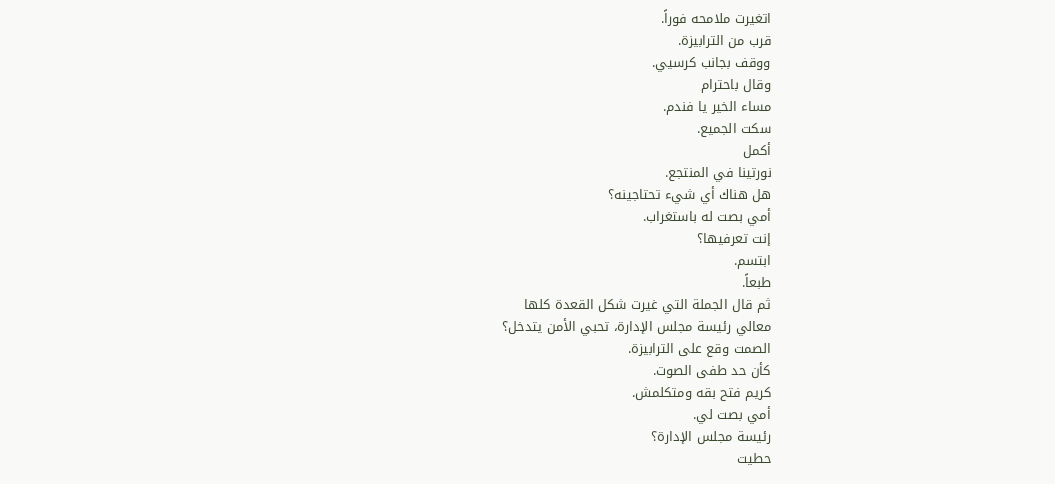اتغيرت ملامحه فوراً.
قرب من الترابيزة.
ووقف بجانب كرسيي.
وقال باحترام
مساء الخير يا فندم.
سكت الجميع.
أكمل
نورتينا في المنتجع.
هل هناك أي شيء تحتاجينه؟
أمي بصت له باستغراب.
إنت تعرفيها؟
ابتسم.
طبعاً.
ثم قال الجملة التي غيرت شكل القعدة كلها
معالي رئيسة مجلس الإدارة، تحبي الأمن يتدخل؟
الصمت وقع على الترابيزة.
كأن حد طفى الصوت.
كريم فتح بقه ومتكلمش.
أمي بصت لي.
رئيسة مجلس الإدارة؟
حطيت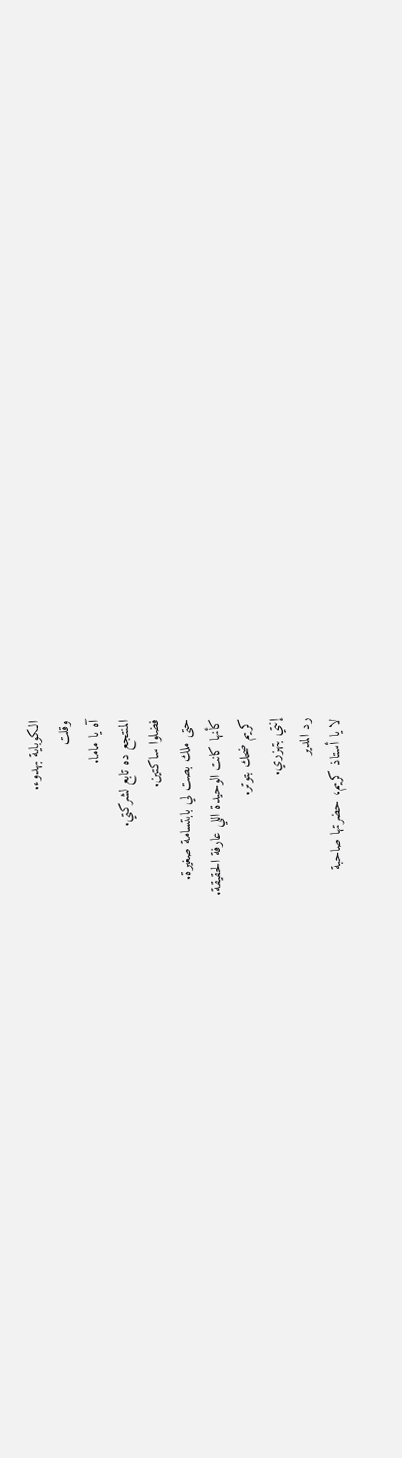الكوباية بهدوء.
وقلت
آه يا ماما.
المنتجع ده تابع لشركتي.
فضلوا ساكتين.
حتى ملك بصت لي بابتسامة صغيرة.
كأنها كانت الوحيدة اللي عارفة الحقيقة.
كريم ضحك بتوتر.
إنتي بتهزري.
رد المدير
لا يا أستاذ كريم، حضرتها صاحبة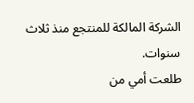الشركة المالكة للمنتجع منذ ثلاث سنوات.
طلعت أمي من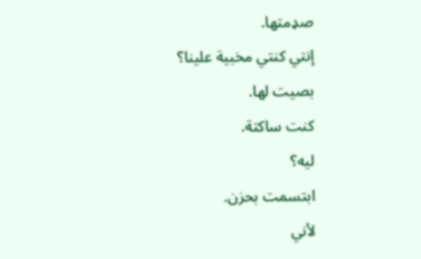صډمتها.
إنتي كنتي مخبية علينا؟
بصيت لها.
كنت ساكتة.
ليه؟
ابتسمت بحزن.
لأني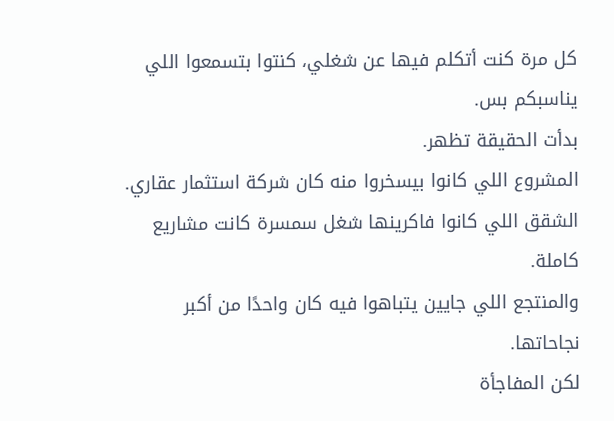كل مرة كنت أتكلم فيها عن شغلي، كنتوا بتسمعوا اللي يناسبكم بس.
بدأت الحقيقة تظهر.
المشروع اللي كانوا بيسخروا منه كان شركة استثمار عقاري.
الشقق اللي كانوا فاكرينها شغل سمسرة كانت مشاريع كاملة.
والمنتجع اللي جايين يتباهوا فيه كان واحدًا من أكبر نجاحاتها.
لكن المفاجأة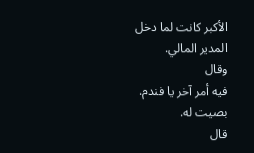الأكبر كانت لما دخل المدير المالي.
وقال
فيه أمر آخر يا فندم.
بصيت له.
قال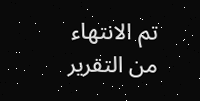تم الانتهاء من التقرير